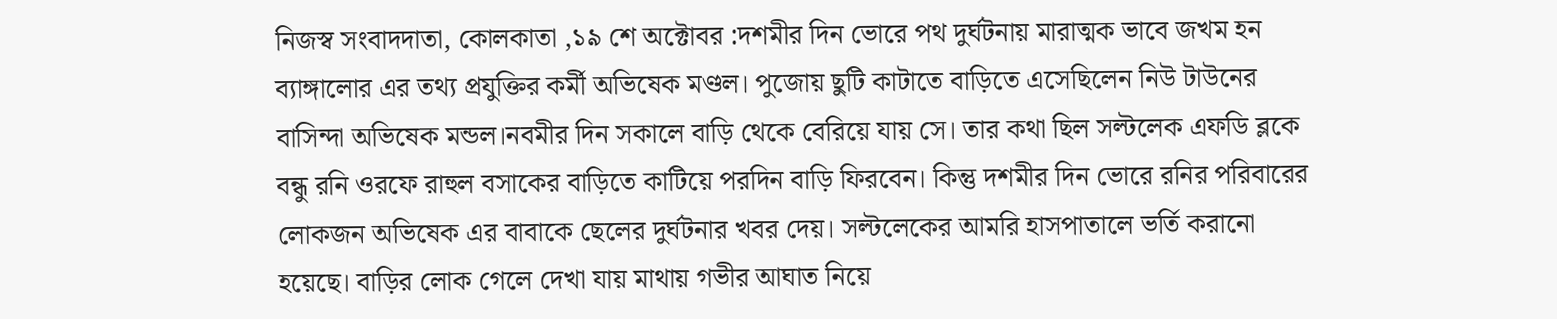নিজস্ব সংবাদদাতা, কোলকাতা ,১৯ শে অক্টোবর :দশমীর দিন ভোরে পথ দুর্ঘটনায় মারাত্মক ভাবে জখম হন ব্যাঙ্গালোর এর তথ্য প্রযুক্তির কর্মী অভিষেক মণ্ডল। পুজোয় ছুটি কাটাতে বাড়িতে এসেছিলেন নিউ টাউনের বাসিন্দা অভিষেক মন্ডল।নবমীর দিন সকালে বাড়ি থেকে বেরিয়ে যায় সে। তার কথা ছিল সল্টলেক এফডি ব্লকে বন্ধু রনি ওরফে রাহুল বসাকের বাড়িতে কাটিয়ে পরদিন বাড়ি ফিরবেন। কিন্তু দশমীর দিন ভোরে রনির পরিবারের লোকজন অভিষেক এর বাবাকে ছেলের দুর্ঘটনার খবর দেয়। সল্টলেকের আমরি হাসপাতালে ভর্তি করানো হয়েছে। বাড়ির লোক গেলে দেখা যায় মাথায় গভীর আঘাত নিয়ে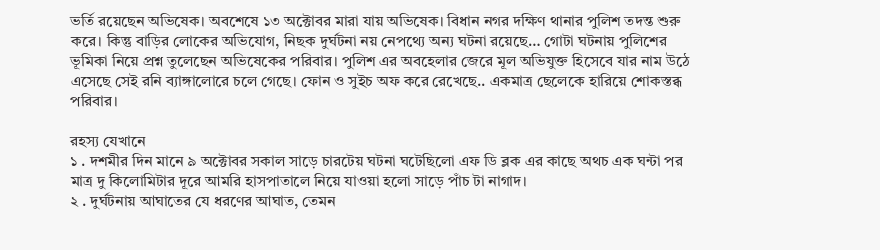ভর্তি রয়েছেন অভিষেক। অবশেষে ১৩ অক্টোবর মারা যায় অভিষেক। বিধান নগর দক্ষিণ থানার পুলিশ তদন্ত শুরু করে। কিন্তু বাড়ির লোকের অভিযোগ, নিছক দুর্ঘটনা নয় নেপথ্যে অন্য ঘটনা রয়েছে… গোটা ঘটনায় পুলিশের ভূমিকা নিয়ে প্রশ্ন তুলেছেন অভিষেকের পরিবার। পুলিশ এর অবহেলার জেরে মূল অভিযুক্ত হিসেবে যার নাম উঠে এসেছে সেই রনি ব্যাঙ্গালোরে চলে গেছে। ফোন ও সুইচ অফ করে রেখেছে.. একমাত্র ছেলেকে হারিয়ে শোকস্তব্ধ পরিবার।

রহস্য যেখানে
১ . দশমীর দিন মানে ৯ অক্টোবর সকাল সাড়ে চারটেয় ঘটনা ঘটেছিলো এফ ডি ব্লক এর কাছে অথচ এক ঘন্টা পর মাত্র দু কিলোমিটার দূরে আমরি হাসপাতালে নিয়ে যাওয়া হলো সাড়ে পাঁচ টা নাগাদ।
২ . দুর্ঘটনায় আঘাতের যে ধরণের আঘাত, তেমন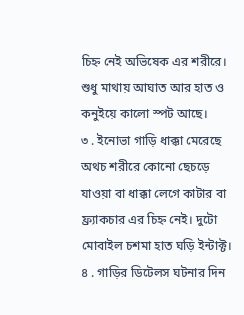চিহ্ন নেই অভিষেক এর শরীরে। শুধু মাথায় আঘাত আর হাত ও কনুইয়ে কালো স্পট আছে।
৩ . ইনোভা গাড়ি ধাক্কা মেরেছে অথচ শরীরে কোনো ছেচড়ে যাওয়া বা ধাক্কা লেগে কাটার বা ফ্র্যাকচার এর চিহ্ন নেই। দুটো মোবাইল চশমা হাত ঘড়ি ইন্টাক্ট।
৪ . গাড়ির ডিটেলস ঘটনার দিন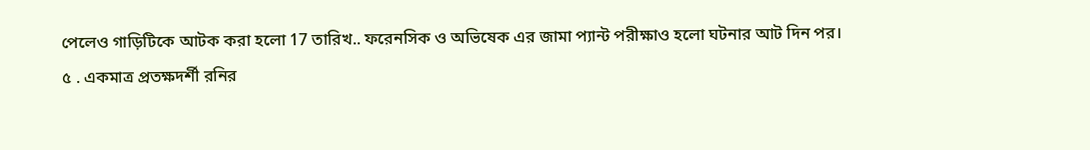পেলেও গাড়িটিকে আটক করা হলো 17 তারিখ.. ফরেনসিক ও অভিষেক এর জামা প্যান্ট পরীক্ষাও হলো ঘটনার আট দিন পর।
৫ . একমাত্র প্রতক্ষদর্শী রনির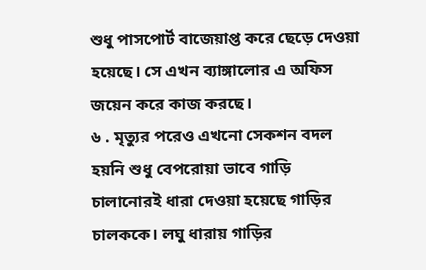শুধু পাসপোর্ট বাজেয়াপ্ত করে ছেড়ে দেওয়া হয়েছে। সে এখন ব্যাঙ্গালোর এ অফিস জয়েন করে কাজ করছে।
৬ . মৃত্যুর পরেও এখনো সেকশন বদল হয়নি শুধু বেপরোয়া ভাবে গাড়ি চালানোরই ধারা দেওয়া হয়েছে গাড়ির চালককে। লঘু ধারায় গাড়ির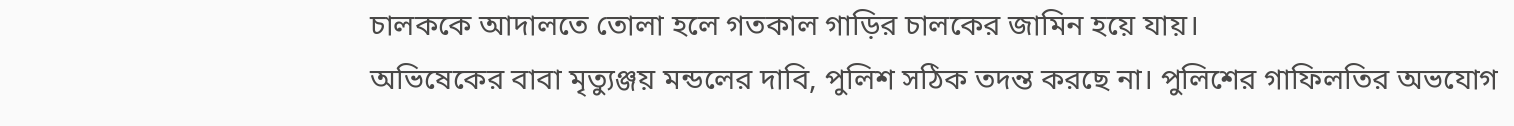চালককে আদালতে তোলা হলে গতকাল গাড়ির চালকের জামিন হয়ে যায়।
অভিষেকের বাবা মৃত্যুঞ্জয় মন্ডলের দাবি, পুলিশ সঠিক তদন্ত করছে না। পুলিশের গাফিলতির অভযোগ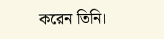করেন তিনি।